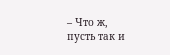– Что ж, пусть так и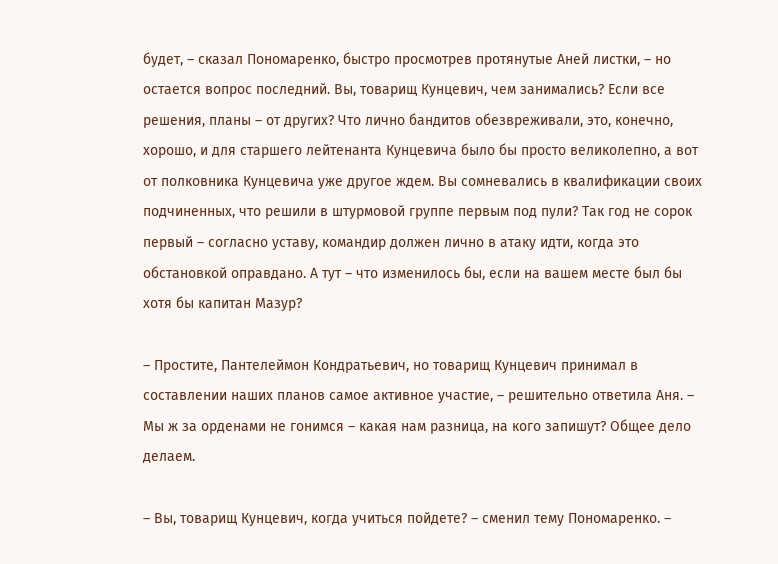будет, – сказал Пономаренко, быстро просмотрев протянутые Аней листки, – но остается вопрос последний. Вы, товарищ Кунцевич, чем занимались? Если все решения, планы – от других? Что лично бандитов обезвреживали, это, конечно, хорошо, и для старшего лейтенанта Кунцевича было бы просто великолепно, а вот от полковника Кунцевича уже другое ждем. Вы сомневались в квалификации своих подчиненных, что решили в штурмовой группе первым под пули? Так год не сорок первый – согласно уставу, командир должен лично в атаку идти, когда это обстановкой оправдано. А тут – что изменилось бы, если на вашем месте был бы хотя бы капитан Мазур?

– Простите, Пантелеймон Кондратьевич, но товарищ Кунцевич принимал в составлении наших планов самое активное участие, – решительно ответила Аня. – Мы ж за орденами не гонимся – какая нам разница, на кого запишут? Общее дело делаем.

– Вы, товарищ Кунцевич, когда учиться пойдете? – сменил тему Пономаренко. –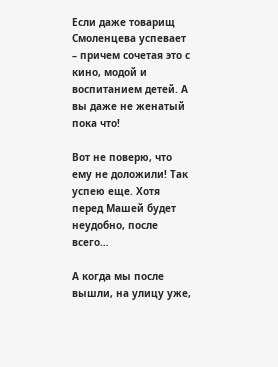Если даже товарищ Смоленцева успевает – причем сочетая это с кино, модой и воспитанием детей. А вы даже не женатый пока что!

Вот не поверю, что ему не доложили! Так успею еще. Хотя перед Машей будет неудобно, после всего…

А когда мы после вышли, на улицу уже,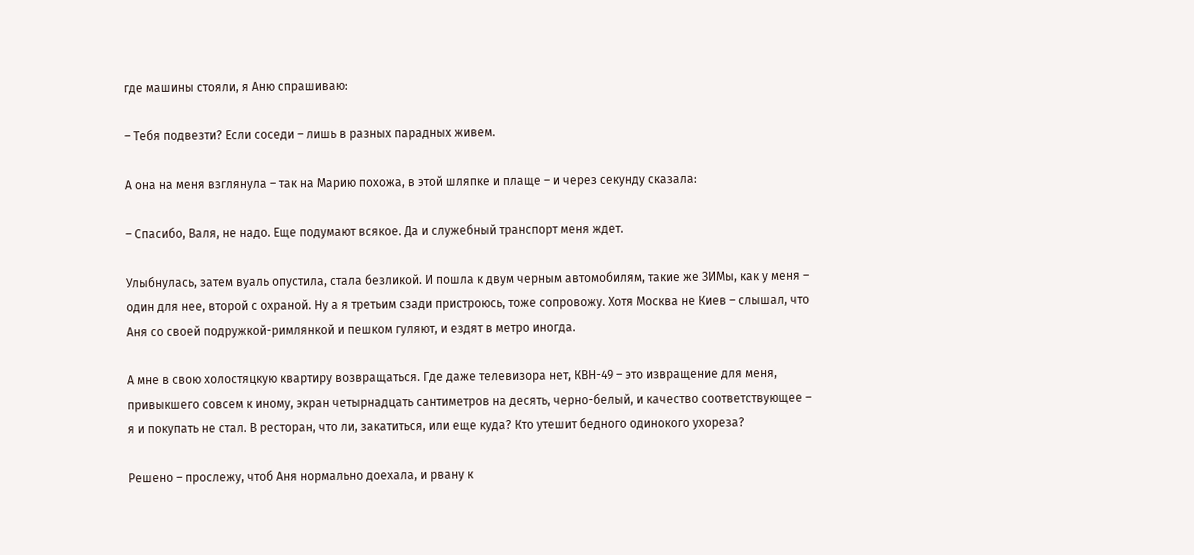где машины стояли, я Аню спрашиваю:

– Тебя подвезти? Если соседи – лишь в разных парадных живем.

А она на меня взглянула – так на Марию похожа, в этой шляпке и плаще – и через секунду сказала:

– Спасибо, Валя, не надо. Еще подумают всякое. Да и служебный транспорт меня ждет.

Улыбнулась, затем вуаль опустила, стала безликой. И пошла к двум черным автомобилям, такие же ЗИМы, как у меня – один для нее, второй с охраной. Ну а я третьим сзади пристроюсь, тоже сопровожу. Хотя Москва не Киев – слышал, что Аня со своей подружкой-римлянкой и пешком гуляют, и ездят в метро иногда.

А мне в свою холостяцкую квартиру возвращаться. Где даже телевизора нет, КВН-49 – это извращение для меня, привыкшего совсем к иному, экран четырнадцать сантиметров на десять, черно-белый, и качество соответствующее – я и покупать не стал. В ресторан, что ли, закатиться, или еще куда? Кто утешит бедного одинокого ухореза?

Решено – прослежу, чтоб Аня нормально доехала, и рвану к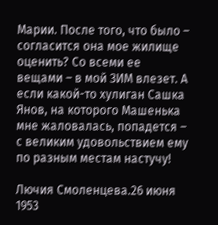Марии. После того, что было – согласится она мое жилище оценить? Со всеми ее вещами – в мой ЗИМ влезет. А если какой-то хулиган Сашка Янов, на которого Машенька мне жаловалась, попадется – с великим удовольствием ему по разным местам настучу!

Лючия Смоленцева.26 июня 1953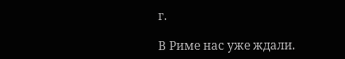г.

В Риме нас уже ждали.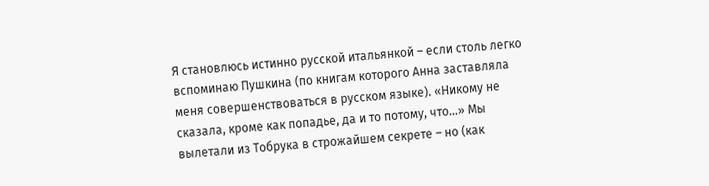Я становлюсь истинно русской итальянкой – если столь легко вспоминаю Пушкина (по книгам которого Анна заставляла меня совершенствоваться в русском языке). «Никому не сказала, кроме как попадье, да и то потому, что…» Мы вылетали из Тобрука в строжайшем секрете – но (как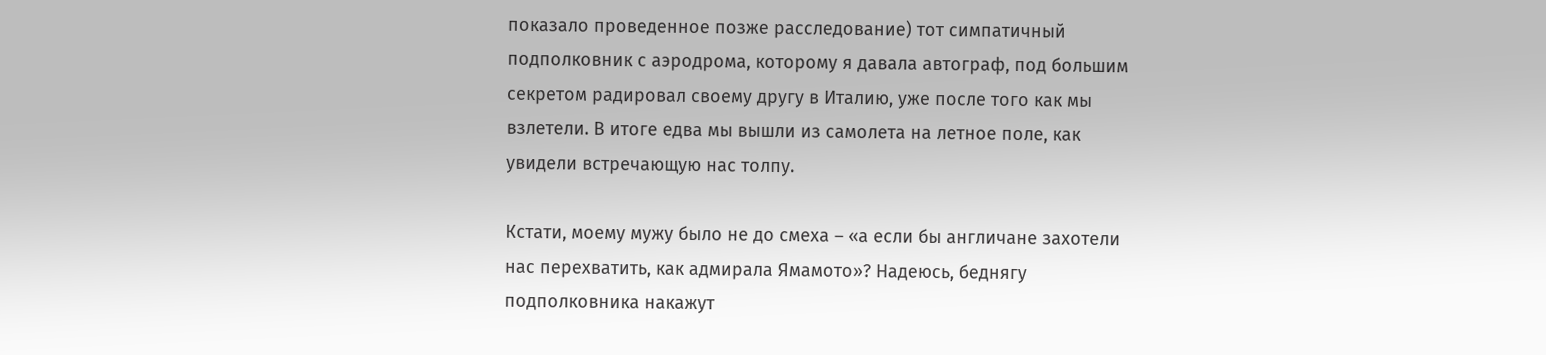показало проведенное позже расследование) тот симпатичный подполковник с аэродрома, которому я давала автограф, под большим секретом радировал своему другу в Италию, уже после того как мы взлетели. В итоге едва мы вышли из самолета на летное поле, как увидели встречающую нас толпу.

Кстати, моему мужу было не до смеха – «а если бы англичане захотели нас перехватить, как адмирала Ямамото»? Надеюсь, беднягу подполковника накажут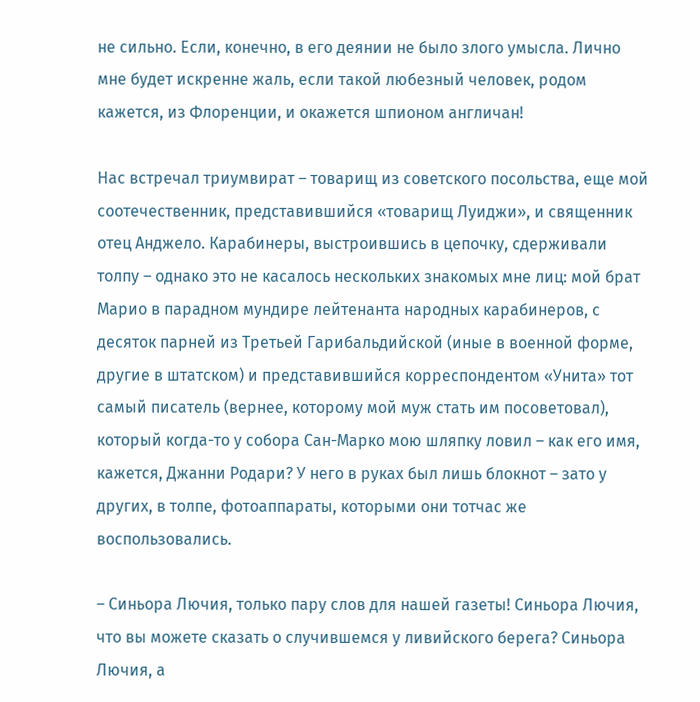не сильно. Если, конечно, в его деянии не было злого умысла. Лично мне будет искренне жаль, если такой любезный человек, родом кажется, из Флоренции, и окажется шпионом англичан!

Нас встречал триумвират – товарищ из советского посольства, еще мой соотечественник, представившийся «товарищ Луиджи», и священник отец Анджело. Карабинеры, выстроившись в цепочку, сдерживали толпу – однако это не касалось нескольких знакомых мне лиц: мой брат Марио в парадном мундире лейтенанта народных карабинеров, с десяток парней из Третьей Гарибальдийской (иные в военной форме, другие в штатском) и представившийся корреспондентом «Унита» тот самый писатель (вернее, которому мой муж стать им посоветовал), который когда-то у собора Сан-Марко мою шляпку ловил – как его имя, кажется, Джанни Родари? У него в руках был лишь блокнот – зато у других, в толпе, фотоаппараты, которыми они тотчас же воспользовались.

– Синьора Лючия, только пару слов для нашей газеты! Синьора Лючия, что вы можете сказать о случившемся у ливийского берега? Синьора Лючия, а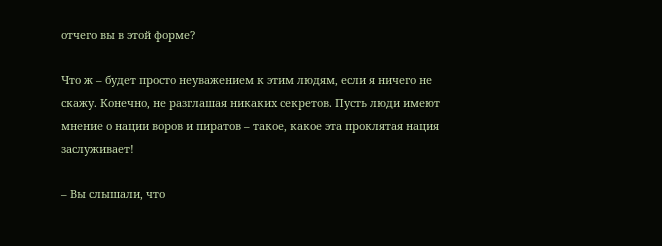отчего вы в этой форме?

Что ж – будет просто неуважением к этим людям, если я ничего не скажу. Конечно, не разглашая никаких секретов. Пусть люди имеют мнение о нации воров и пиратов – такое, какое эта проклятая нация заслуживает!

– Вы слышали, что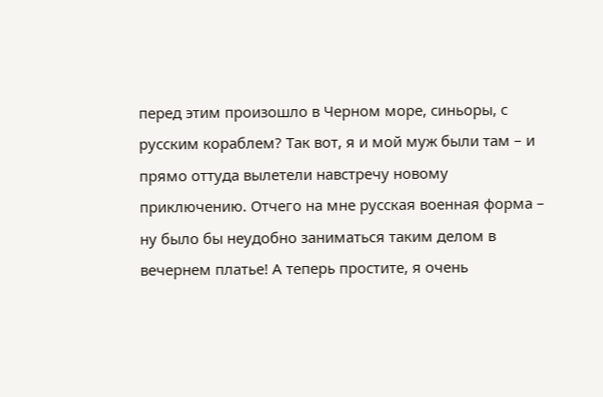перед этим произошло в Черном море, синьоры, с русским кораблем? Так вот, я и мой муж были там – и прямо оттуда вылетели навстречу новому приключению. Отчего на мне русская военная форма – ну было бы неудобно заниматься таким делом в вечернем платье! А теперь простите, я очень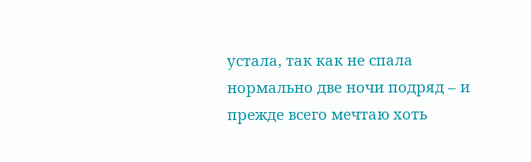устала, так как не спала нормально две ночи подряд – и прежде всего мечтаю хоть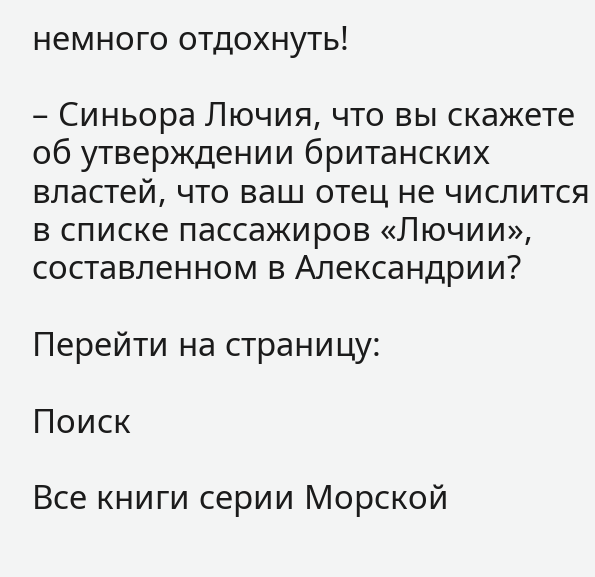немного отдохнуть!

– Синьора Лючия, что вы скажете об утверждении британских властей, что ваш отец не числится в списке пассажиров «Лючии», составленном в Александрии?

Перейти на страницу:

Поиск

Все книги серии Морской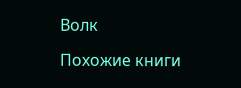Волк

Похожие книги